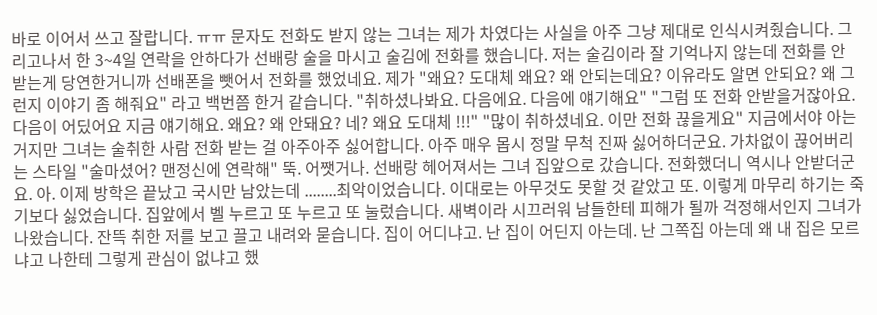바로 이어서 쓰고 잘랍니다. ㅠㅠ 문자도 전화도 받지 않는 그녀는 제가 차였다는 사실을 아주 그냥 제대로 인식시켜줬습니다. 그리고나서 한 3~4일 연락을 안하다가 선배랑 술을 마시고 술김에 전화를 했습니다. 저는 술김이라 잘 기억나지 않는데 전화를 안 받는게 당연한거니까 선배폰을 뺏어서 전화를 했었네요. 제가 "왜요? 도대체 왜요? 왜 안되는데요? 이유라도 알면 안되요? 왜 그런지 이야기 좀 해줘요" 라고 백번쯤 한거 같습니다. "취하셨나봐요. 다음에요. 다음에 얘기해요" "그럼 또 전화 안받을거잖아요. 다음이 어딨어요 지금 얘기해요. 왜요? 왜 안돼요? 네? 왜요 도대체 !!!" "많이 취하셨네요. 이만 전화 끊을게요" 지금에서야 아는 거지만 그녀는 술취한 사람 전화 받는 걸 아주아주 싫어합니다. 아주 매우 몹시 정말 무척 진짜 싫어하더군요. 가차없이 끊어버리는 스타일 "술마셨어? 맨정신에 연락해" 뚝. 어쨋거나. 선배랑 헤어져서는 그녀 집앞으로 갔습니다. 전화했더니 역시나 안받더군요. 아. 이제 방학은 끝났고 국시만 남았는데 ........최악이었습니다. 이대로는 아무것도 못할 것 같았고 또. 이렇게 마무리 하기는 죽기보다 싫었습니다. 집앞에서 벨 누르고 또 누르고 또 눌렀습니다. 새벽이라 시끄러워 남들한테 피해가 될까 걱정해서인지 그녀가 나왔습니다. 잔뜩 취한 저를 보고 끌고 내려와 묻습니다. 집이 어디냐고. 난 집이 어딘지 아는데. 난 그쪽집 아는데 왜 내 집은 모르냐고 나한테 그렇게 관심이 없냐고 했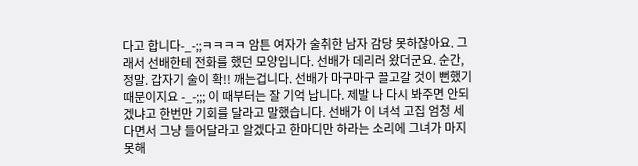다고 합니다-_-;;ㅋㅋㅋㅋ 암튼 여자가 술취한 남자 감당 못하잖아요. 그래서 선배한테 전화를 했던 모양입니다. 선배가 데리러 왔더군요. 순간, 정말. 갑자기 술이 확!! 깨는겁니다. 선배가 마구마구 끌고갈 것이 뻔했기 때문이지요 -_-;;; 이 때부터는 잘 기억 납니다. 제발 나 다시 봐주면 안되겠냐고 한번만 기회를 달라고 말했습니다. 선배가 이 녀석 고집 엄청 세다면서 그냥 들어달라고 알겠다고 한마디만 하라는 소리에 그녀가 마지못해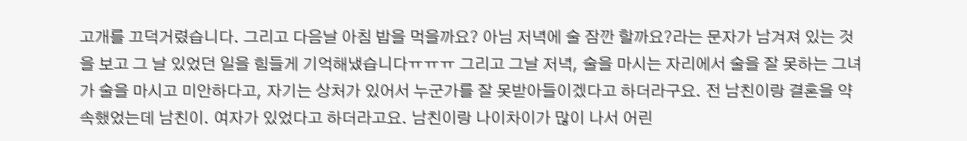고개를 끄덕거렸습니다. 그리고 다음날 아침 밥을 먹을까요? 아님 저녁에 술 잠깐 할까요?라는 문자가 남겨져 있는 것을 보고 그 날 있었던 일을 힘들게 기억해냈습니다ㅠㅠㅠ 그리고 그날 저녁, 술을 마시는 자리에서 술을 잘 못하는 그녀가 술을 마시고 미안하다고, 자기는 상처가 있어서 누군가를 잘 못받아들이겠다고 하더라구요. 전 남친이랑 결혼을 약속했었는데 남친이. 여자가 있었다고 하더라고요. 남친이랑 나이차이가 많이 나서 어린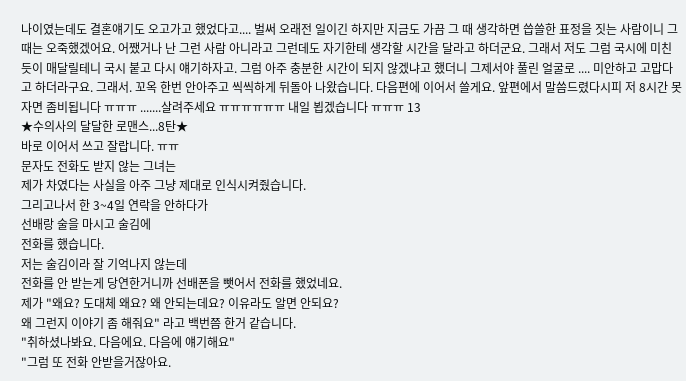나이였는데도 결혼얘기도 오고가고 했었다고.... 벌써 오래전 일이긴 하지만 지금도 가끔 그 때 생각하면 씁쓸한 표정을 짓는 사람이니 그때는 오죽했겠어요. 어쨌거나 난 그런 사람 아니라고 그런데도 자기한테 생각할 시간을 달라고 하더군요. 그래서 저도 그럼 국시에 미친듯이 매달릴테니 국시 붙고 다시 얘기하자고. 그럼 아주 충분한 시간이 되지 않겠냐고 했더니 그제서야 풀린 얼굴로 .... 미안하고 고맙다고 하더라구요. 그래서. 꼬옥 한번 안아주고 씩씩하게 뒤돌아 나왔습니다. 다음편에 이어서 쓸게요. 앞편에서 말씀드렸다시피 저 8시간 못자면 좀비됩니다 ㅠㅠㅠ .......살려주세요 ㅠㅠㅠㅠㅠㅠ 내일 뵙겠습니다 ㅠㅠㅠ 13
★수의사의 달달한 로맨스...8탄★
바로 이어서 쓰고 잘랍니다. ㅠㅠ
문자도 전화도 받지 않는 그녀는
제가 차였다는 사실을 아주 그냥 제대로 인식시켜줬습니다.
그리고나서 한 3~4일 연락을 안하다가
선배랑 술을 마시고 술김에
전화를 했습니다.
저는 술김이라 잘 기억나지 않는데
전화를 안 받는게 당연한거니까 선배폰을 뺏어서 전화를 했었네요.
제가 "왜요? 도대체 왜요? 왜 안되는데요? 이유라도 알면 안되요?
왜 그런지 이야기 좀 해줘요" 라고 백번쯤 한거 같습니다.
"취하셨나봐요. 다음에요. 다음에 얘기해요"
"그럼 또 전화 안받을거잖아요.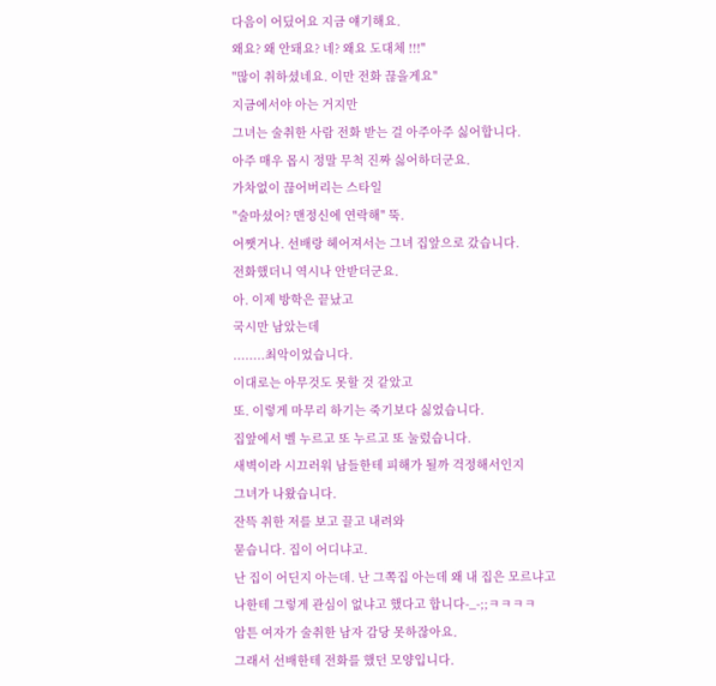다음이 어딨어요 지금 얘기해요.
왜요? 왜 안돼요? 네? 왜요 도대체 !!!"
"많이 취하셨네요. 이만 전화 끊을게요"
지금에서야 아는 거지만
그녀는 술취한 사람 전화 받는 걸 아주아주 싫어합니다.
아주 매우 몹시 정말 무척 진짜 싫어하더군요.
가차없이 끊어버리는 스타일
"술마셨어? 맨정신에 연락해" 뚝.
어쨋거나. 선배랑 헤어져서는 그녀 집앞으로 갔습니다.
전화했더니 역시나 안받더군요.
아. 이제 방학은 끝났고
국시만 남았는데
........최악이었습니다.
이대로는 아무것도 못할 것 같았고
또. 이렇게 마무리 하기는 죽기보다 싫었습니다.
집앞에서 벨 누르고 또 누르고 또 눌렀습니다.
새벽이라 시끄러워 남들한테 피해가 될까 걱정해서인지
그녀가 나왔습니다.
잔뜩 취한 저를 보고 끌고 내려와
묻습니다. 집이 어디냐고.
난 집이 어딘지 아는데. 난 그쪽집 아는데 왜 내 집은 모르냐고
나한테 그렇게 관심이 없냐고 했다고 합니다-_-;;ㅋㅋㅋㅋ
암튼 여자가 술취한 남자 감당 못하잖아요.
그래서 선배한테 전화를 했던 모양입니다.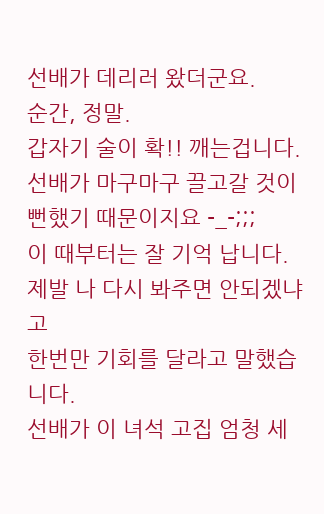선배가 데리러 왔더군요.
순간, 정말.
갑자기 술이 확!! 깨는겁니다.
선배가 마구마구 끌고갈 것이 뻔했기 때문이지요 -_-;;;
이 때부터는 잘 기억 납니다.
제발 나 다시 봐주면 안되겠냐고
한번만 기회를 달라고 말했습니다.
선배가 이 녀석 고집 엄청 세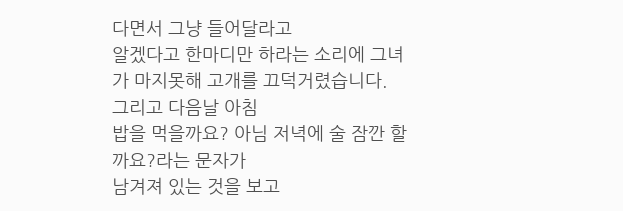다면서 그냥 들어달라고
알겠다고 한마디만 하라는 소리에 그녀가 마지못해 고개를 끄덕거렸습니다.
그리고 다음날 아침
밥을 먹을까요? 아님 저녁에 술 잠깐 할까요?라는 문자가
남겨져 있는 것을 보고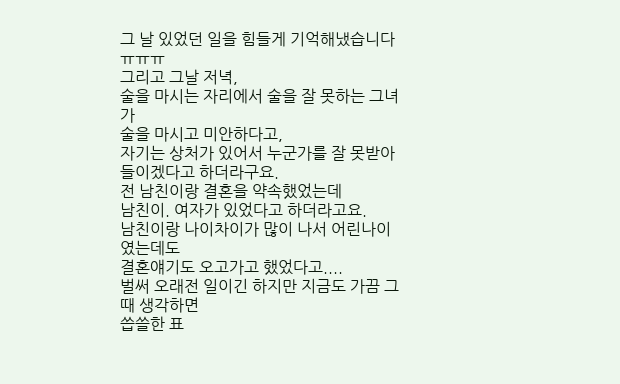그 날 있었던 일을 힘들게 기억해냈습니다ㅠㅠㅠ
그리고 그날 저녁,
술을 마시는 자리에서 술을 잘 못하는 그녀가
술을 마시고 미안하다고,
자기는 상처가 있어서 누군가를 잘 못받아들이겠다고 하더라구요.
전 남친이랑 결혼을 약속했었는데
남친이. 여자가 있었다고 하더라고요.
남친이랑 나이차이가 많이 나서 어린나이였는데도
결혼얘기도 오고가고 했었다고....
벌써 오래전 일이긴 하지만 지금도 가끔 그 때 생각하면
씁쓸한 표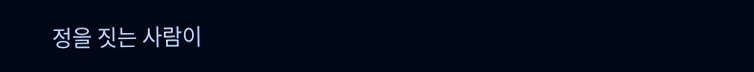정을 짓는 사람이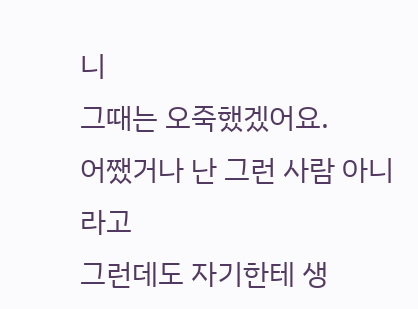니
그때는 오죽했겠어요.
어쨌거나 난 그런 사람 아니라고
그런데도 자기한테 생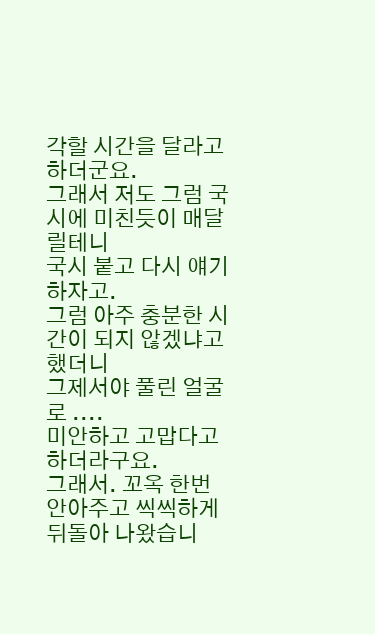각할 시간을 달라고 하더군요.
그래서 저도 그럼 국시에 미친듯이 매달릴테니
국시 붙고 다시 얘기하자고.
그럼 아주 충분한 시간이 되지 않겠냐고 했더니
그제서야 풀린 얼굴로 ....
미안하고 고맙다고 하더라구요.
그래서. 꼬옥 한번 안아주고 씩씩하게 뒤돌아 나왔습니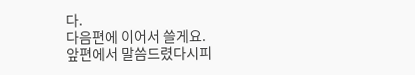다.
다음편에 이어서 쓸게요.
앞편에서 말씀드렸다시피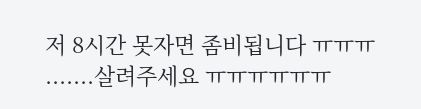저 8시간 못자면 좀비됩니다 ㅠㅠㅠ
.......살려주세요 ㅠㅠㅠㅠㅠㅠ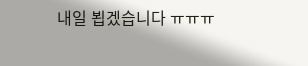내일 뵙겠습니다 ㅠㅠㅠ